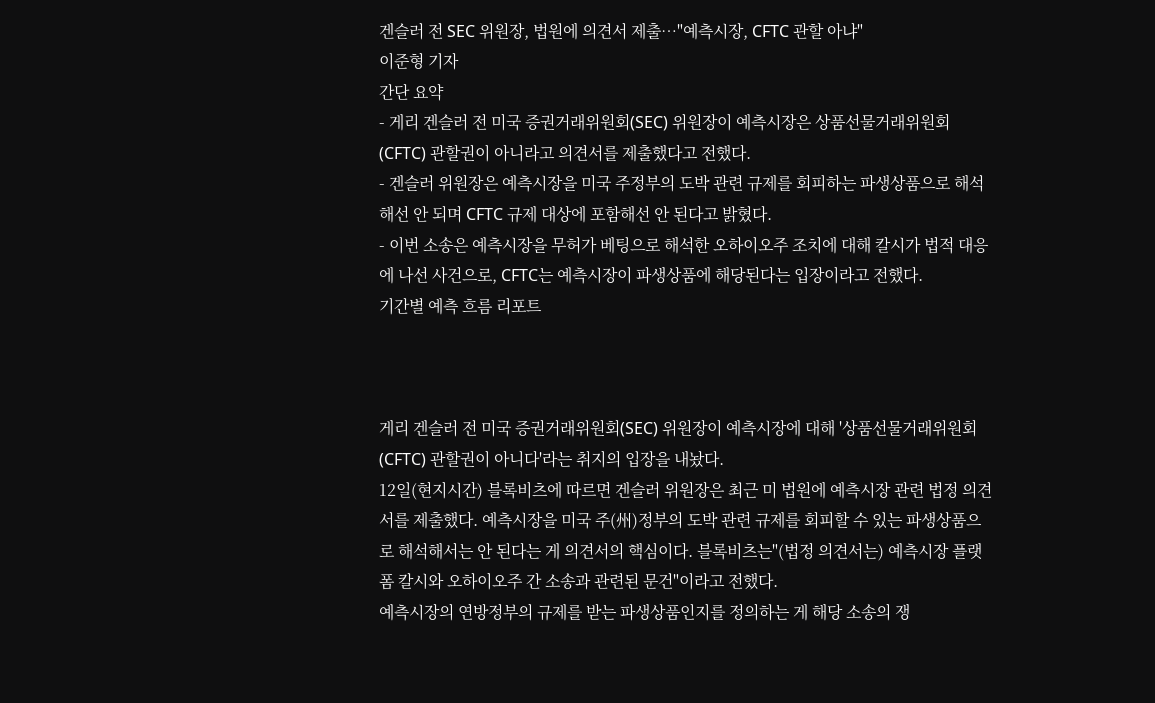겐슬러 전 SEC 위원장, 법원에 의견서 제출…"예측시장, CFTC 관할 아냐"
이준형 기자
간단 요약
- 게리 겐슬러 전 미국 증권거래위원회(SEC) 위원장이 예측시장은 상품선물거래위원회(CFTC) 관할권이 아니라고 의견서를 제출했다고 전했다.
- 겐슬러 위원장은 예측시장을 미국 주정부의 도박 관련 규제를 회피하는 파생상품으로 해석해선 안 되며 CFTC 규제 대상에 포함해선 안 된다고 밝혔다.
- 이번 소송은 예측시장을 무허가 베팅으로 해석한 오하이오주 조치에 대해 칼시가 법적 대응에 나선 사건으로, CFTC는 예측시장이 파생상품에 해당된다는 입장이라고 전했다.
기간별 예측 흐름 리포트



게리 겐슬러 전 미국 증권거래위원회(SEC) 위원장이 예측시장에 대해 '상품선물거래위원회(CFTC) 관할권이 아니다'라는 취지의 입장을 내놨다.
12일(현지시간) 블록비츠에 따르면 겐슬러 위원장은 최근 미 법원에 예측시장 관련 법정 의견서를 제출했다. 예측시장을 미국 주(州)정부의 도박 관련 규제를 회피할 수 있는 파생상품으로 해석해서는 안 된다는 게 의견서의 핵심이다. 블록비츠는"(법정 의견서는) 예측시장 플랫폼 칼시와 오하이오주 간 소송과 관련된 문건"이라고 전했다.
예측시장의 연방정부의 규제를 받는 파생상품인지를 정의하는 게 해당 소송의 쟁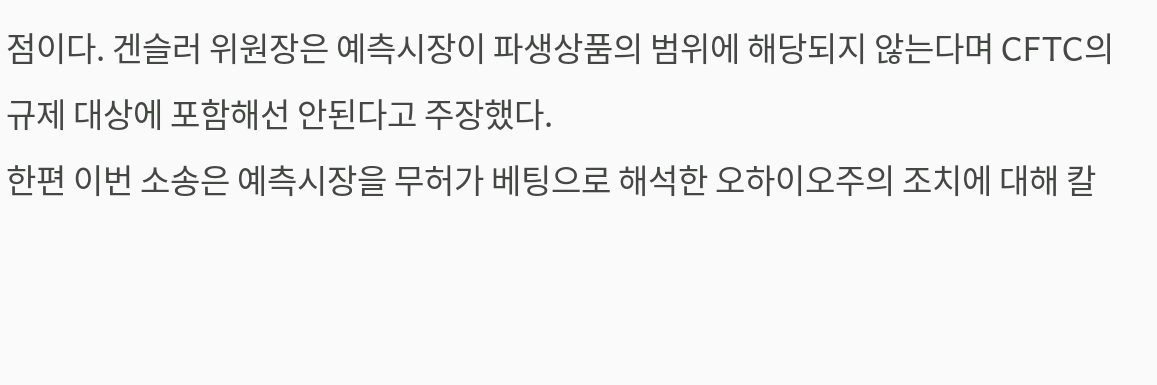점이다. 겐슬러 위원장은 예측시장이 파생상품의 범위에 해당되지 않는다며 CFTC의 규제 대상에 포함해선 안된다고 주장했다.
한편 이번 소송은 예측시장을 무허가 베팅으로 해석한 오하이오주의 조치에 대해 칼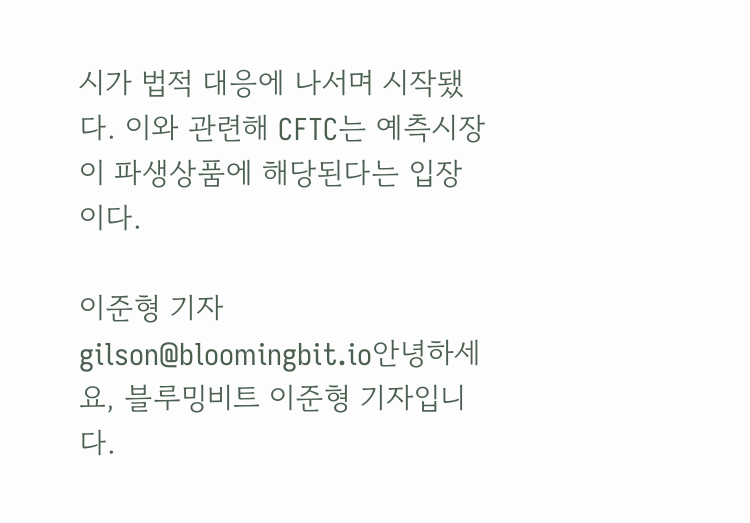시가 법적 대응에 나서며 시작됐다. 이와 관련해 CFTC는 예측시장이 파생상품에 해당된다는 입장이다.

이준형 기자
gilson@bloomingbit.io안녕하세요, 블루밍비트 이준형 기자입니다.